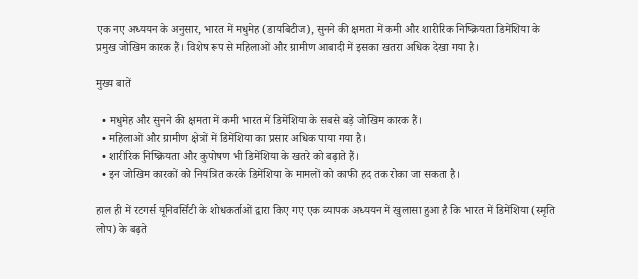एक नए अध्ययन के अनुसार, भारत में मधुमेह (डायबिटीज), सुनने की क्षमता में कमी और शारीरिक निष्क्रियता डिमेंशिया के प्रमुख जोखिम कारक हैं। विशेष रूप से महिलाओं और ग्रामीण आबादी में इसका खतरा अधिक देखा गया है।

मुख्य बातें

  • मधुमेह और सुनने की क्षमता में कमी भारत में डिमेंशिया के सबसे बड़े जोखिम कारक हैं।
  • महिलाओं और ग्रामीण क्षेत्रों में डिमेंशिया का प्रसार अधिक पाया गया है।
  • शारीरिक निष्क्रियता और कुपोषण भी डिमेंशिया के खतरे को बढ़ाते हैं।
  • इन जोखिम कारकों को नियंत्रित करके डिमेंशिया के मामलों को काफी हद तक रोका जा सकता है।

हाल ही में रटगर्स यूनिवर्सिटी के शोधकर्ताओं द्वारा किए गए एक व्यापक अध्ययन में खुलासा हुआ है कि भारत में डिमेंशिया (स्मृति लोप) के बढ़ते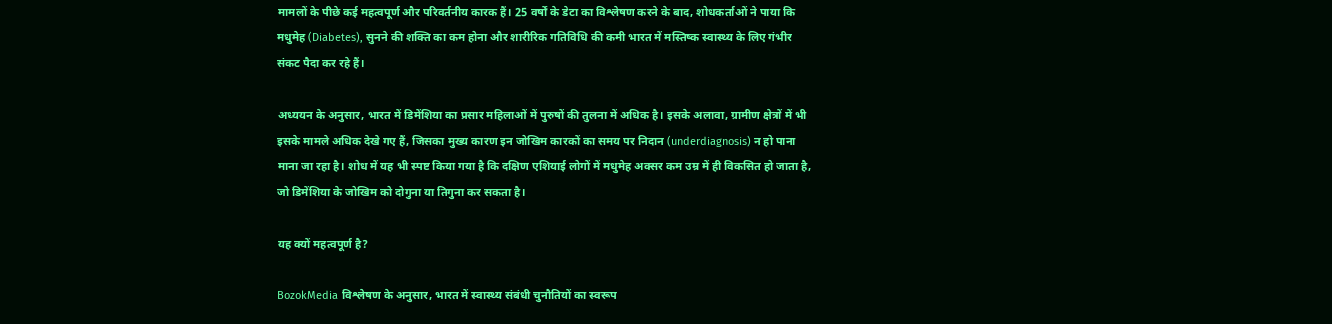मामलों के पीछे कई महत्वपूर्ण और परिवर्तनीय कारक हैं। 25 वर्षों के डेटा का विश्लेषण करने के बाद, शोधकर्ताओं ने पाया कि मधुमेह (Diabetes), सुनने की शक्ति का कम होना और शारीरिक गतिविधि की कमी भारत में मस्तिष्क स्वास्थ्य के लिए गंभीर संकट पैदा कर रहे हैं।

अध्ययन के अनुसार, भारत में डिमेंशिया का प्रसार महिलाओं में पुरुषों की तुलना में अधिक है। इसके अलावा, ग्रामीण क्षेत्रों में भी इसके मामले अधिक देखे गए हैं, जिसका मुख्य कारण इन जोखिम कारकों का समय पर निदान (underdiagnosis) न हो पाना माना जा रहा है। शोध में यह भी स्पष्ट किया गया है कि दक्षिण एशियाई लोगों में मधुमेह अक्सर कम उम्र में ही विकसित हो जाता है, जो डिमेंशिया के जोखिम को दोगुना या तिगुना कर सकता है।

यह क्यों महत्वपूर्ण है?

BozokMedia विश्लेषण के अनुसार, भारत में स्वास्थ्य संबंधी चुनौतियों का स्वरूप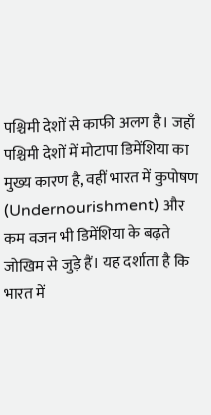पश्चिमी देशों से काफी अलग है। जहाँ पश्चिमी देशों में मोटापा डिमेंशिया का मुख्य कारण है, वहीं भारत में कुपोषण (Undernourishment) और कम वजन भी डिमेंशिया के बढ़ते जोखिम से जुड़े हैं। यह दर्शाता है कि भारत में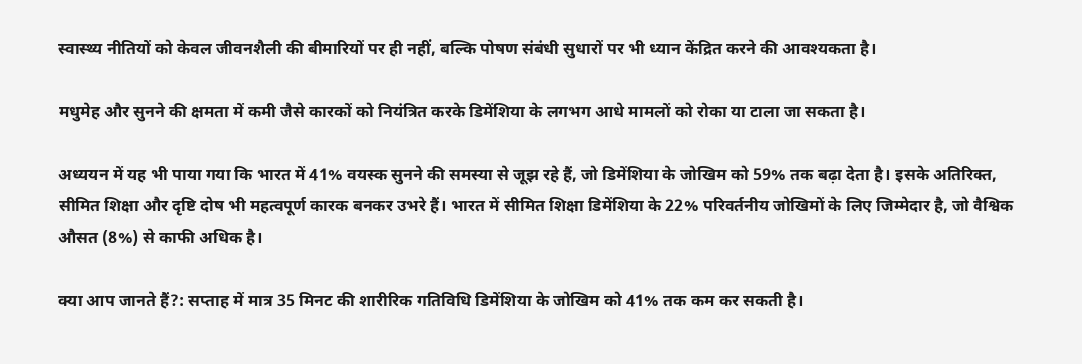स्वास्थ्य नीतियों को केवल जीवनशैली की बीमारियों पर ही नहीं, बल्कि पोषण संबंधी सुधारों पर भी ध्यान केंद्रित करने की आवश्यकता है।

मधुमेह और सुनने की क्षमता में कमी जैसे कारकों को नियंत्रित करके डिमेंशिया के लगभग आधे मामलों को रोका या टाला जा सकता है।

अध्ययन में यह भी पाया गया कि भारत में 41% वयस्क सुनने की समस्या से जूझ रहे हैं, जो डिमेंशिया के जोखिम को 59% तक बढ़ा देता है। इसके अतिरिक्त, सीमित शिक्षा और दृष्टि दोष भी महत्वपूर्ण कारक बनकर उभरे हैं। भारत में सीमित शिक्षा डिमेंशिया के 22% परिवर्तनीय जोखिमों के लिए जिम्मेदार है, जो वैश्विक औसत (8%) से काफी अधिक है।

क्या आप जानते हैं?: सप्ताह में मात्र 35 मिनट की शारीरिक गतिविधि डिमेंशिया के जोखिम को 41% तक कम कर सकती है।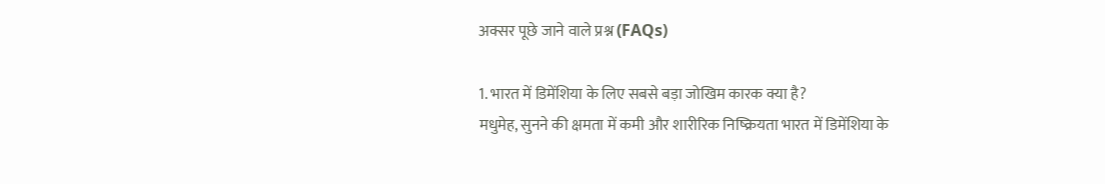अक्सर पूछे जाने वाले प्रश्न (FAQs)

1. भारत में डिमेंशिया के लिए सबसे बड़ा जोखिम कारक क्या है?
मधुमेह, सुनने की क्षमता में कमी और शारीरिक निष्क्रियता भारत में डिमेंशिया के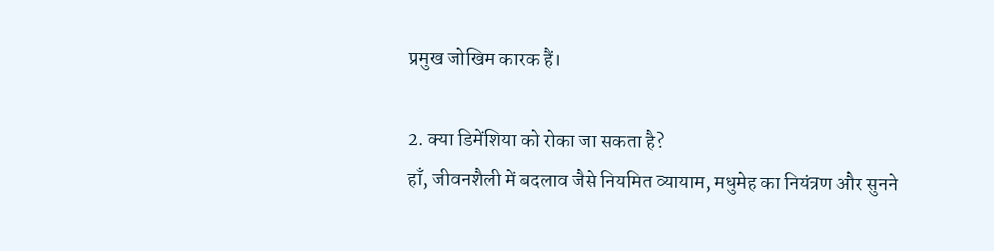प्रमुख जोखिम कारक हैं।

2. क्या डिमेंशिया को रोका जा सकता है?
हाँ, जीवनशैली में बदलाव जैसे नियमित व्यायाम, मधुमेह का नियंत्रण और सुनने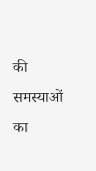की समस्याओं का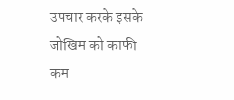उपचार करके इसके जोखिम को काफी कम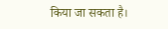किया जा सकता है।